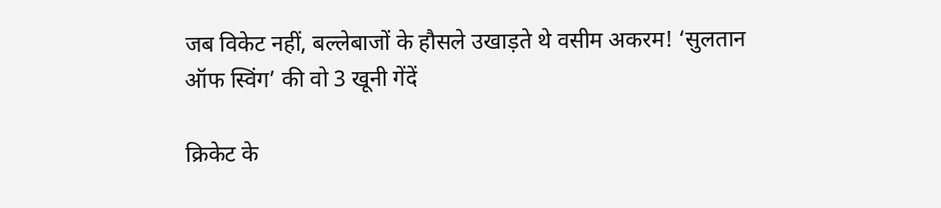जब विकेट नहीं, बल्लेबाजों के हौसले उखाड़ते थे वसीम अकरम! ‘सुलतान ऑफ स्विंग’ की वो 3 खूनी गेंदें

क्रिकेट के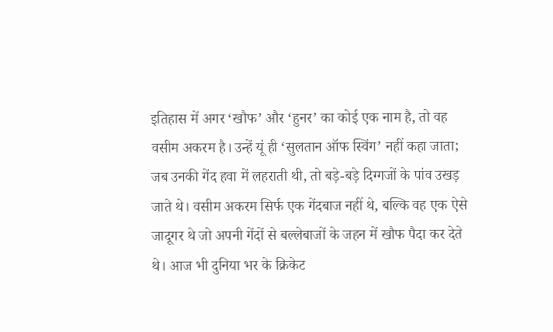इतिहास में अगर ‘खौफ’ और ‘हुनर’ का कोई एक नाम है, तो वह वसीम अकरम है। उन्हें यूं ही ‘सुलतान ऑफ स्विंग’ नहीं कहा जाता; जब उनकी गेंद हवा में लहराती थी, तो बड़े-बड़े दिग्गजों के पांव उखड़ जाते थे। वसीम अकरम सिर्फ एक गेंदबाज नहीं थे, बल्कि वह एक ऐसे जादूगर थे जो अपनी गेंदों से बल्लेबाजों के जहन में खौफ पैदा कर देते थे। आज भी दुनिया भर के क्रिकेट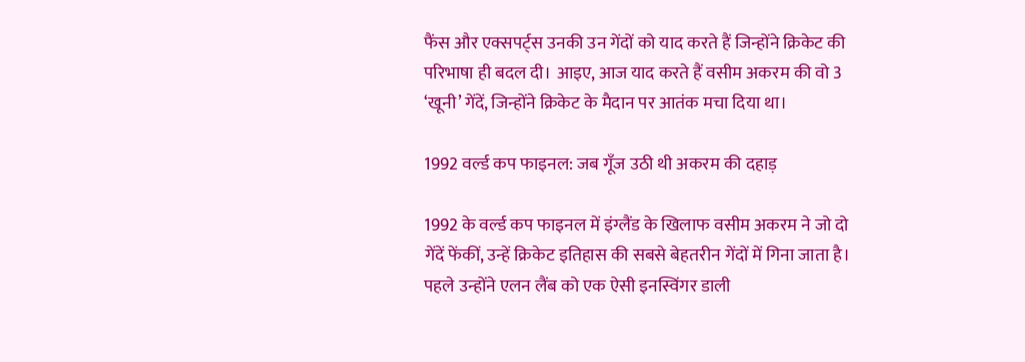फैंस और एक्सपर्ट्स उनकी उन गेंदों को याद करते हैं जिन्होंने क्रिकेट की परिभाषा ही बदल दी। आइए, आज याद करते हैं वसीम अकरम की वो 3 ‘खूनी’ गेंदें, जिन्होंने क्रिकेट के मैदान पर आतंक मचा दिया था।

1992 वर्ल्ड कप फाइनल: जब गूँज उठी थी अकरम की दहाड़

1992 के वर्ल्ड कप फाइनल में इंग्लैंड के खिलाफ वसीम अकरम ने जो दो गेंदें फेंकीं, उन्हें क्रिकेट इतिहास की सबसे बेहतरीन गेंदों में गिना जाता है। पहले उन्होंने एलन लैंब को एक ऐसी इनस्विंगर डाली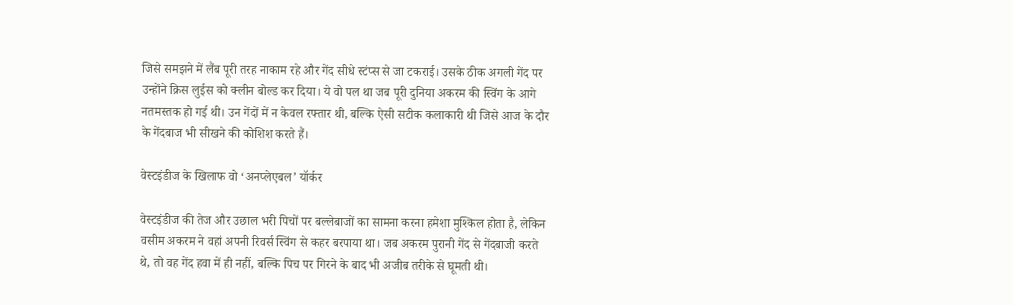जिसे समझने में लैंब पूरी तरह नाकाम रहे और गेंद सीधे स्टंप्स से जा टकराई। उसके ठीक अगली गेंद पर उन्होंने क्रिस लुईस को क्लीन बोल्ड कर दिया। ये वो पल था जब पूरी दुनिया अकरम की स्विंग के आगे नतमस्तक हो गई थी। उन गेंदों में न केवल रफ्तार थी, बल्कि ऐसी सटीक कलाकारी थी जिसे आज के दौर के गेंदबाज भी सीखने की कोशिश करते हैं।

वेस्टइंडीज के खिलाफ वो ‘अनप्लेएबल’ यॉर्कर

वेस्टइंडीज की तेज और उछाल भरी पिचों पर बल्लेबाजों का सामना करना हमेशा मुश्किल होता है, लेकिन वसीम अकरम ने वहां अपनी रिवर्स स्विंग से कहर बरपाया था। जब अकरम पुरानी गेंद से गेंदबाजी करते थे, तो वह गेंद हवा में ही नहीं, बल्कि पिच पर गिरने के बाद भी अजीब तरीके से घूमती थी।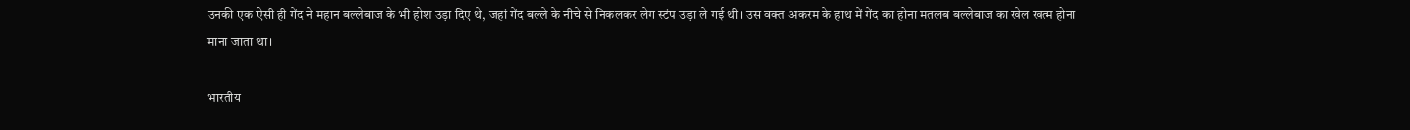उनकी एक ऐसी ही गेंद ने महान बल्लेबाज के भी होश उड़ा दिए थे, जहां गेंद बल्ले के नीचे से निकलकर लेग स्टंप उड़ा ले गई थी। उस वक्त अकरम के हाथ में गेंद का होना मतलब बल्लेबाज का खेल खत्म होना माना जाता था।

भारतीय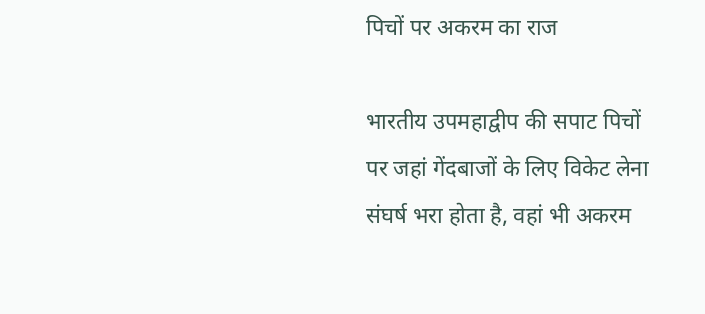पिचों पर अकरम का राज

भारतीय उपमहाद्वीप की सपाट पिचों पर जहां गेंदबाजों के लिए विकेट लेना संघर्ष भरा होता है, वहां भी अकरम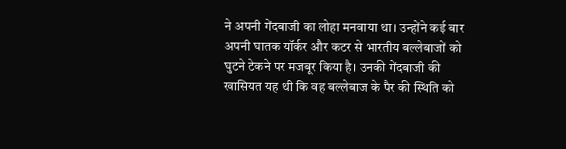ने अपनी गेंदबाजी का लोहा मनवाया था। उन्होंने कई बार अपनी घातक यॉर्कर और कटर से भारतीय बल्लेबाजों को घुटने टेकने पर मजबूर किया है। उनकी गेंदबाजी की खासियत यह थी कि वह बल्लेबाज के पैर की स्थिति को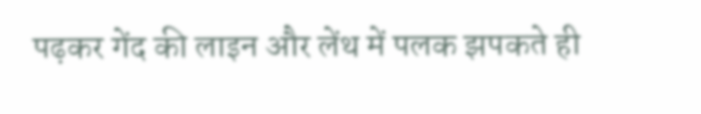पढ़कर गेंद की लाइन और लेंथ में पलक झपकते ही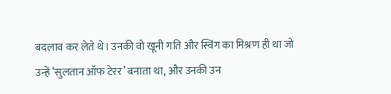बदलाव कर लेते थे। उनकी वो खूनी गति और स्विंग का मिश्रण ही था जो उन्हें ‘सुलतान ऑफ टेरर’ बनाता था, और उनकी उन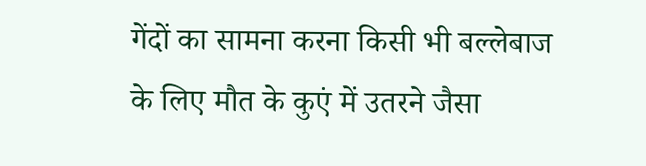गेंदों का सामना करना किसी भी बल्लेबाज के लिए मौत के कुएं में उतरने जैसा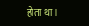होता था।